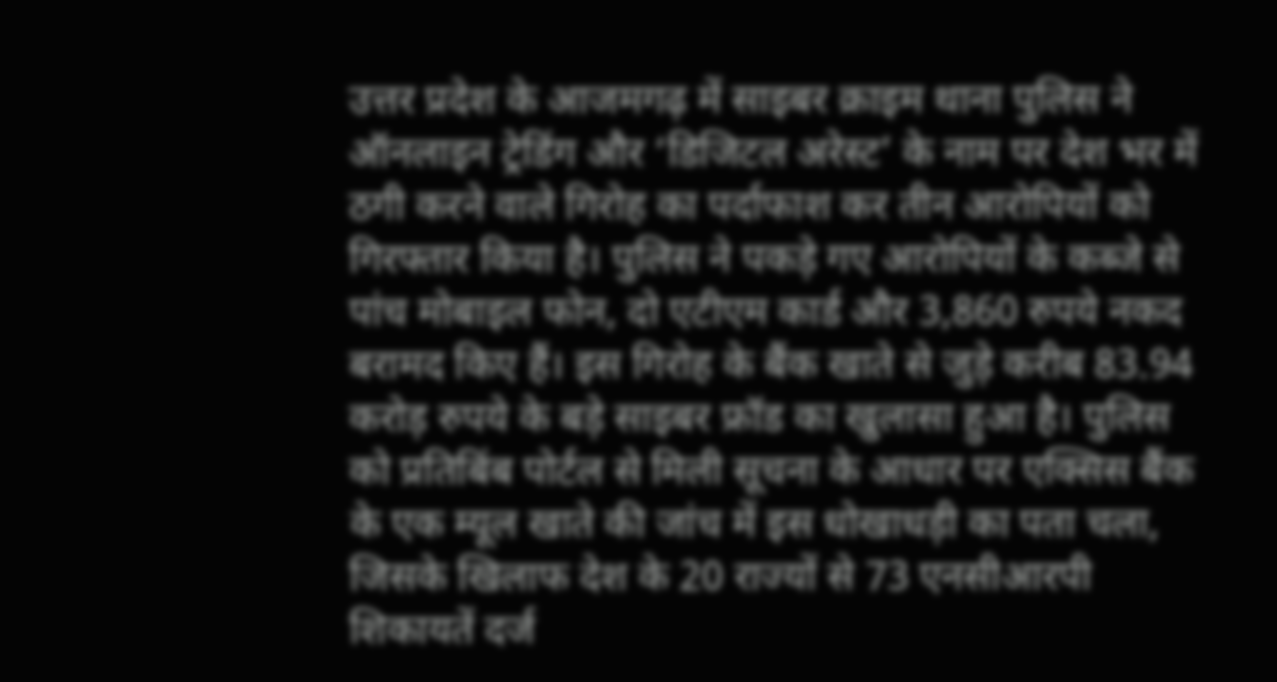उत्तर प्रदेश के आजमगढ़ में साइबर क्राइम थाना पुलिस ने ऑनलाइन ट्रेडिंग और ‘डिजिटल अरेस्ट’ के नाम पर देश भर में ठगी करने वाले गिरोह का पर्दाफाश कर तीन आरोपियों को गिरफ्तार किया है। पुलिस ने पकड़े गए आरोपियों के कब्जे से पांच मोबाइल फोन, दो एटीएम कार्ड और 3,860 रुपये नकद बरामद किए हैं। इस गिरोह के बैंक खाते से जुड़े करीब 83.94 करोड़ रुपये के बड़े साइबर फ्रॉड का खुलासा हुआ है। पुलिस को प्रतिबिंब पोर्टल से मिली सूचना के आधार पर एक्सिस बैंक के एक म्यूल खाते की जांच में इस धोखाधड़ी का पता चला, जिसके खिलाफ देश के 20 राज्यों से 73 एनसीआरपी शिकायतें दर्ज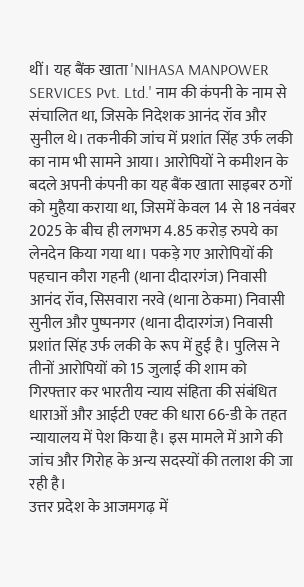थीं। यह बैंक खाता 'NIHASA MANPOWER SERVICES Pvt. Ltd.' नाम की कंपनी के नाम से संचालित था, जिसके निदेशक आनंद रॉव और सुनील थे। तकनीकी जांच में प्रशांत सिंह उर्फ लकी का नाम भी सामने आया। आरोपियों ने कमीशन के बदले अपनी कंपनी का यह बैंक खाता साइबर ठगों को मुहैया कराया था, जिसमें केवल 14 से 18 नवंबर 2025 के बीच ही लगभग 4.85 करोड़ रुपये का लेनदेन किया गया था। पकड़े गए आरोपियों की पहचान कौरा गहनी (थाना दीदारगंज) निवासी आनंद रॉव, सिसवारा नरवे (थाना ठेकमा) निवासी सुनील और पुष्पनगर (थाना दीदारगंज) निवासी प्रशांत सिंह उर्फ लकी के रूप में हुई है। पुलिस ने तीनों आरोपियों को 15 जुलाई की शाम को गिरफ्तार कर भारतीय न्याय संहिता की संबंधित धाराओं और आईटी एक्ट की धारा 66-डी के तहत न्यायालय में पेश किया है। इस मामले में आगे की जांच और गिरोह के अन्य सदस्यों की तलाश की जा रही है।
उत्तर प्रदेश के आजमगढ़ में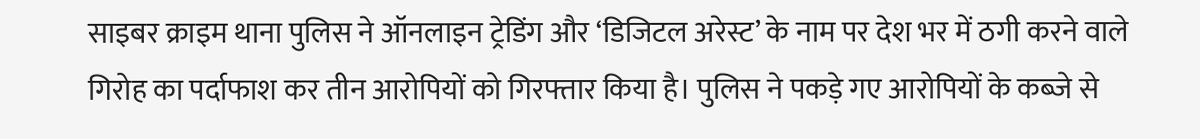साइबर क्राइम थाना पुलिस ने ऑनलाइन ट्रेडिंग और ‘डिजिटल अरेस्ट’ के नाम पर देश भर में ठगी करने वाले गिरोह का पर्दाफाश कर तीन आरोपियों को गिरफ्तार किया है। पुलिस ने पकड़े गए आरोपियों के कब्जे से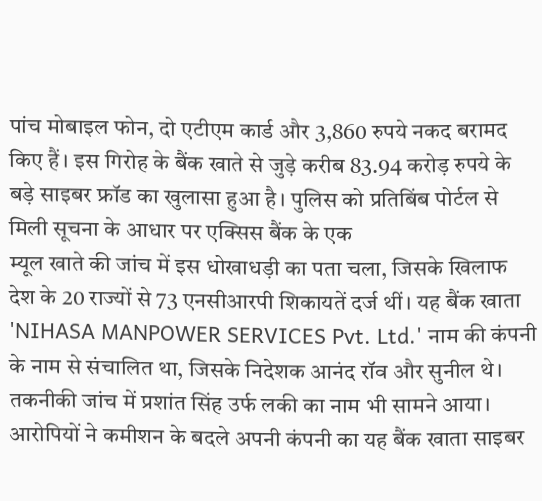पांच मोबाइल फोन, दो एटीएम कार्ड और 3,860 रुपये नकद बरामद किए हैं। इस गिरोह के बैंक खाते से जुड़े करीब 83.94 करोड़ रुपये के बड़े साइबर फ्रॉड का खुलासा हुआ है। पुलिस को प्रतिबिंब पोर्टल से मिली सूचना के आधार पर एक्सिस बैंक के एक
म्यूल खाते की जांच में इस धोखाधड़ी का पता चला, जिसके खिलाफ देश के 20 राज्यों से 73 एनसीआरपी शिकायतें दर्ज थीं। यह बैंक खाता 'NIHASA MANPOWER SERVICES Pvt. Ltd.' नाम की कंपनी के नाम से संचालित था, जिसके निदेशक आनंद रॉव और सुनील थे। तकनीकी जांच में प्रशांत सिंह उर्फ लकी का नाम भी सामने आया। आरोपियों ने कमीशन के बदले अपनी कंपनी का यह बैंक खाता साइबर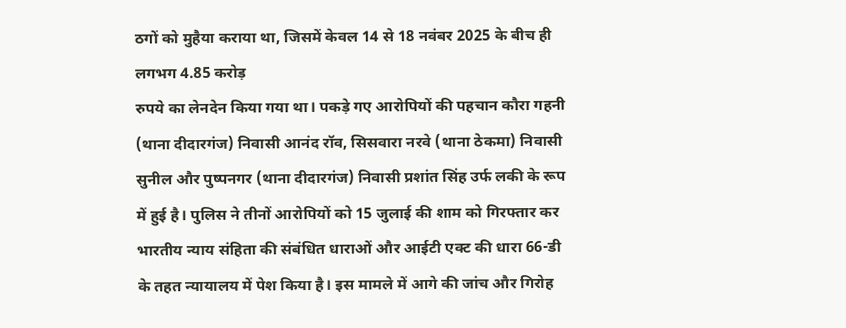ठगों को मुहैया कराया था, जिसमें केवल 14 से 18 नवंबर 2025 के बीच ही लगभग 4.85 करोड़
रुपये का लेनदेन किया गया था। पकड़े गए आरोपियों की पहचान कौरा गहनी (थाना दीदारगंज) निवासी आनंद रॉव, सिसवारा नरवे (थाना ठेकमा) निवासी सुनील और पुष्पनगर (थाना दीदारगंज) निवासी प्रशांत सिंह उर्फ लकी के रूप में हुई है। पुलिस ने तीनों आरोपियों को 15 जुलाई की शाम को गिरफ्तार कर भारतीय न्याय संहिता की संबंधित धाराओं और आईटी एक्ट की धारा 66-डी के तहत न्यायालय में पेश किया है। इस मामले में आगे की जांच और गिरोह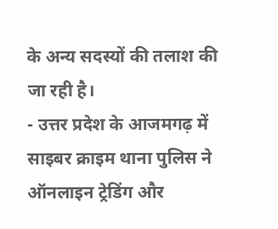के अन्य सदस्यों की तलाश की जा रही है।
- उत्तर प्रदेश के आजमगढ़ में साइबर क्राइम थाना पुलिस ने ऑनलाइन ट्रेडिंग और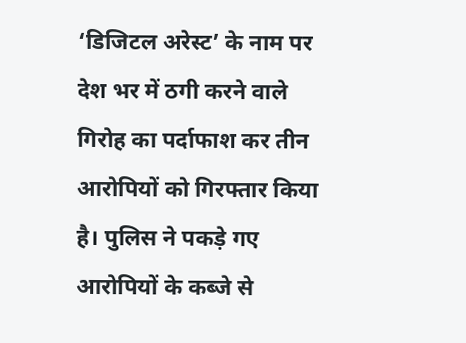‘डिजिटल अरेस्ट’ के नाम पर देश भर में ठगी करने वाले गिरोह का पर्दाफाश कर तीन आरोपियों को गिरफ्तार किया है। पुलिस ने पकड़े गए आरोपियों के कब्जे से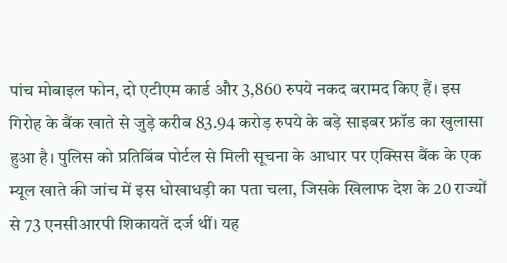पांच मोबाइल फोन, दो एटीएम कार्ड और 3,860 रुपये नकद बरामद किए हैं। इस गिरोह के बैंक खाते से जुड़े करीब 83.94 करोड़ रुपये के बड़े साइबर फ्रॉड का खुलासा हुआ है। पुलिस को प्रतिबिंब पोर्टल से मिली सूचना के आधार पर एक्सिस बैंक के एक म्यूल खाते की जांच में इस धोखाधड़ी का पता चला, जिसके खिलाफ देश के 20 राज्यों से 73 एनसीआरपी शिकायतें दर्ज थीं। यह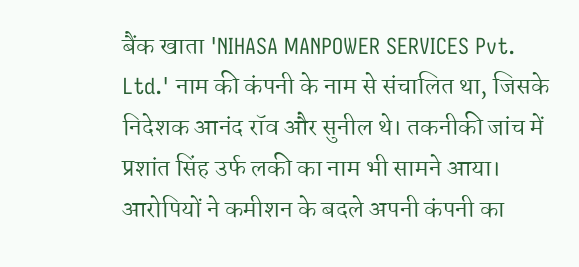बैंक खाता 'NIHASA MANPOWER SERVICES Pvt. Ltd.' नाम की कंपनी के नाम से संचालित था, जिसके निदेशक आनंद रॉव और सुनील थे। तकनीकी जांच में प्रशांत सिंह उर्फ लकी का नाम भी सामने आया। आरोपियों ने कमीशन के बदले अपनी कंपनी का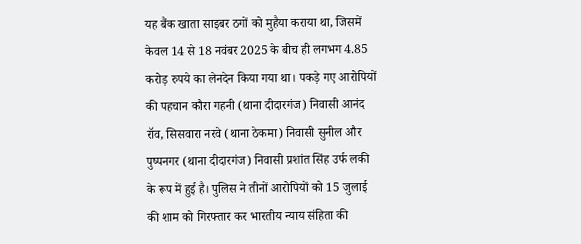यह बैंक खाता साइबर ठगों को मुहैया कराया था, जिसमें केवल 14 से 18 नवंबर 2025 के बीच ही लगभग 4.85 करोड़ रुपये का लेनदेन किया गया था। पकड़े गए आरोपियों की पहचान कौरा गहनी (थाना दीदारगंज) निवासी आनंद रॉव, सिसवारा नरवे (थाना ठेकमा) निवासी सुनील और पुष्पनगर (थाना दीदारगंज) निवासी प्रशांत सिंह उर्फ लकी के रूप में हुई है। पुलिस ने तीनों आरोपियों को 15 जुलाई की शाम को गिरफ्तार कर भारतीय न्याय संहिता की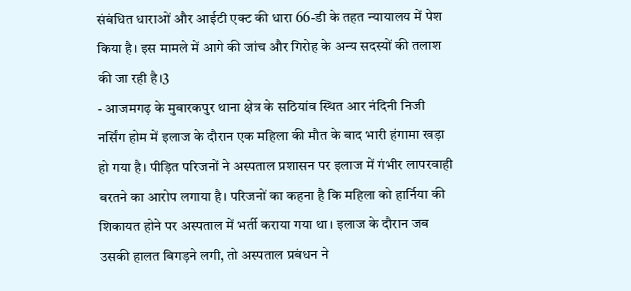संबंधित धाराओं और आईटी एक्ट की धारा 66-डी के तहत न्यायालय में पेश किया है। इस मामले में आगे की जांच और गिरोह के अन्य सदस्यों की तलाश की जा रही है।3
- आजमगढ़ के मुबारकपुर थाना क्षेत्र के सठियांव स्थित आर नंदिनी निजी नर्सिंग होम में इलाज के दौरान एक महिला की मौत के बाद भारी हंगामा खड़ा हो गया है। पीड़ित परिजनों ने अस्पताल प्रशासन पर इलाज में गंभीर लापरवाही बरतने का आरोप लगाया है। परिजनों का कहना है कि महिला को हार्निया की शिकायत होने पर अस्पताल में भर्ती कराया गया था। इलाज के दौरान जब उसकी हालत बिगड़ने लगी, तो अस्पताल प्रबंधन ने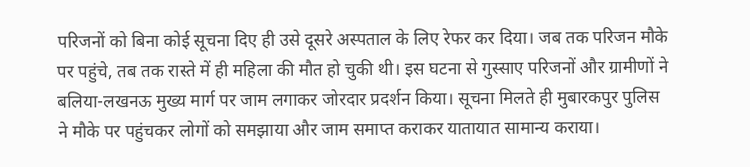परिजनों को बिना कोई सूचना दिए ही उसे दूसरे अस्पताल के लिए रेफर कर दिया। जब तक परिजन मौके पर पहुंचे, तब तक रास्ते में ही महिला की मौत हो चुकी थी। इस घटना से गुस्साए परिजनों और ग्रामीणों ने बलिया-लखनऊ मुख्य मार्ग पर जाम लगाकर जोरदार प्रदर्शन किया। सूचना मिलते ही मुबारकपुर पुलिस ने मौके पर पहुंचकर लोगों को समझाया और जाम समाप्त कराकर यातायात सामान्य कराया।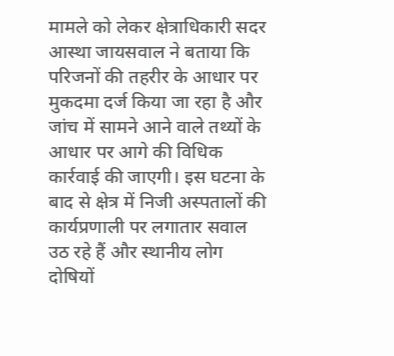मामले को लेकर क्षेत्राधिकारी सदर आस्था जायसवाल ने बताया कि परिजनों की तहरीर के आधार पर मुकदमा दर्ज किया जा रहा है और जांच में सामने आने वाले तथ्यों के आधार पर आगे की विधिक कार्रवाई की जाएगी। इस घटना के बाद से क्षेत्र में निजी अस्पतालों की कार्यप्रणाली पर लगातार सवाल उठ रहे हैं और स्थानीय लोग दोषियों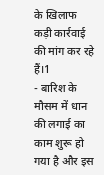के खिलाफ कड़ी कार्रवाई की मांग कर रहे हैं।1
- बारिश के मौसम में धान की लगाई का काम शुरू हो गया है और इस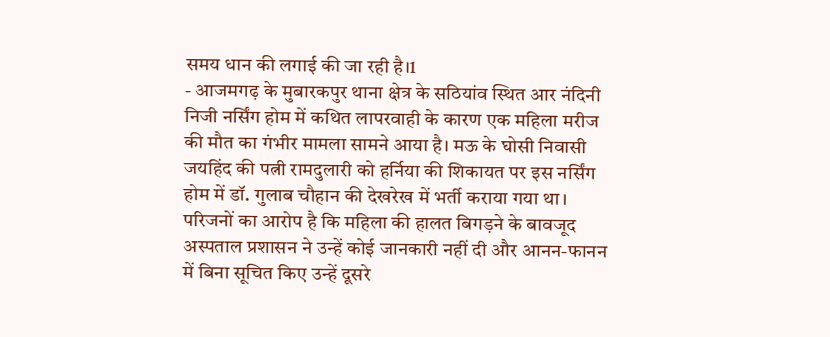समय धान की लगाई की जा रही है।1
- आजमगढ़ के मुबारकपुर थाना क्षेत्र के सठियांव स्थित आर नंदिनी निजी नर्सिंग होम में कथित लापरवाही के कारण एक महिला मरीज की मौत का गंभीर मामला सामने आया है। मऊ के घोसी निवासी जयहिंद की पत्नी रामदुलारी को हर्निया की शिकायत पर इस नर्सिंग होम में डॉ. गुलाब चौहान की देखरेख में भर्ती कराया गया था। परिजनों का आरोप है कि महिला की हालत बिगड़ने के बावजूद अस्पताल प्रशासन ने उन्हें कोई जानकारी नहीं दी और आनन-फानन में बिना सूचित किए उन्हें दूसरे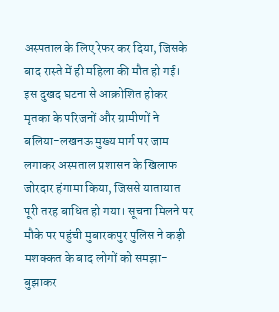अस्पताल के लिए रेफर कर दिया, जिसके बाद रास्ते में ही महिला की मौत हो गई। इस दुखद घटना से आक्रोशित होकर मृतका के परिजनों और ग्रामीणों ने बलिया-लखनऊ मुख्य मार्ग पर जाम लगाकर अस्पताल प्रशासन के खिलाफ जोरदार हंगामा किया, जिससे यातायात पूरी तरह बाधित हो गया। सूचना मिलने पर मौके पर पहुंची मुबारकपुर पुलिस ने कड़ी मशक्कत के बाद लोगों को समझा-बुझाकर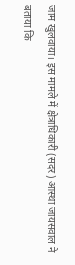जाम खुलवाया। इस मामले में क्षेत्राधिकारी (सदर) आस्था जायसवाल ने बताया कि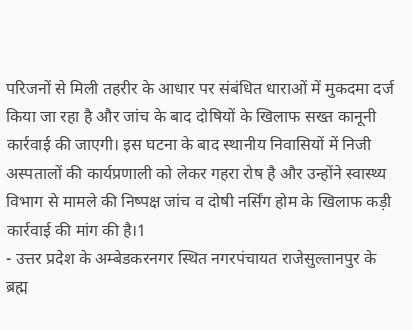परिजनों से मिली तहरीर के आधार पर संबंधित धाराओं में मुकदमा दर्ज किया जा रहा है और जांच के बाद दोषियों के खिलाफ सख्त कानूनी कार्रवाई की जाएगी। इस घटना के बाद स्थानीय निवासियों में निजी अस्पतालों की कार्यप्रणाली को लेकर गहरा रोष है और उन्होंने स्वास्थ्य विभाग से मामले की निष्पक्ष जांच व दोषी नर्सिंग होम के खिलाफ कड़ी कार्रवाई की मांग की है।1
- उत्तर प्रदेश के अम्बेडकरनगर स्थित नगरपंचायत राजेसुल्तानपुर के ब्रह्म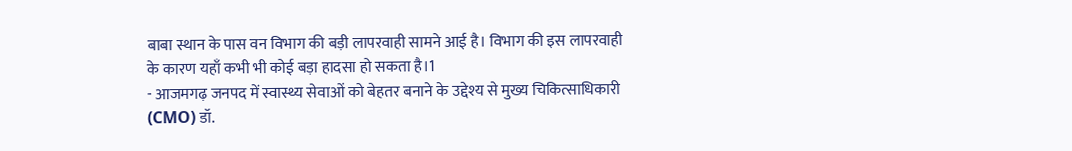बाबा स्थान के पास वन विभाग की बड़ी लापरवाही सामने आई है। विभाग की इस लापरवाही के कारण यहाँ कभी भी कोई बड़ा हादसा हो सकता है।1
- आजमगढ़ जनपद में स्वास्थ्य सेवाओं को बेहतर बनाने के उद्देश्य से मुख्य चिकित्साधिकारी (CMO) डॉ.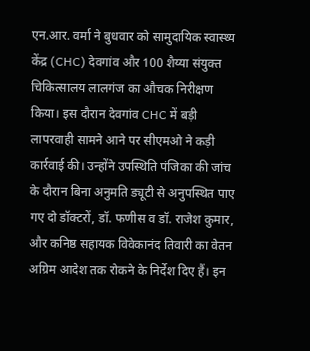एन.आर. वर्मा ने बुधवार को सामुदायिक स्वास्थ्य केंद्र (CHC) देवगांव और 100 शैय्या संयुक्त चिकित्सालय लालगंज का औचक निरीक्षण किया। इस दौरान देवगांव CHC में बड़ी लापरवाही सामने आने पर सीएमओ ने कड़ी कार्रवाई की। उन्होंने उपस्थिति पंजिका की जांच के दौरान बिना अनुमति ड्यूटी से अनुपस्थित पाए गए दो डॉक्टरों, डॉ. फणीस व डॉ. राजेश कुमार, और कनिष्ठ सहायक विवेकानंद तिवारी का वेतन अग्रिम आदेश तक रोकने के निर्देश दिए हैं। इन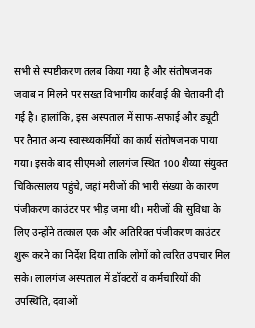सभी से स्पष्टीकरण तलब किया गया है और संतोषजनक जवाब न मिलने पर सख्त विभागीय कार्रवाई की चेतावनी दी गई है। हालांकि, इस अस्पताल में साफ-सफाई और ड्यूटी पर तैनात अन्य स्वास्थ्यकर्मियों का कार्य संतोषजनक पाया गया। इसके बाद सीएमओ लालगंज स्थित 100 शैय्या संयुक्त चिकित्सालय पहुंचे, जहां मरीजों की भारी संख्या के कारण पंजीकरण काउंटर पर भीड़ जमा थी। मरीजों की सुविधा के लिए उन्होंने तत्काल एक और अतिरिक्त पंजीकरण काउंटर शुरू करने का निर्देश दिया ताकि लोगों को त्वरित उपचार मिल सके। लालगंज अस्पताल में डॉक्टरों व कर्मचारियों की उपस्थिति, दवाओं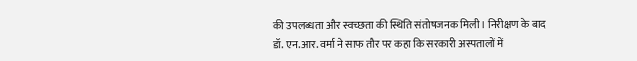की उपलब्धता और स्वच्छता की स्थिति संतोषजनक मिली। निरीक्षण के बाद डॉ. एन.आर. वर्मा ने साफ तौर पर कहा कि सरकारी अस्पतालों में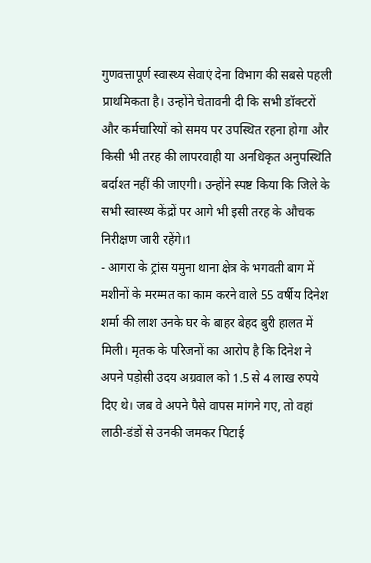गुणवत्तापूर्ण स्वास्थ्य सेवाएं देना विभाग की सबसे पहली प्राथमिकता है। उन्होंने चेतावनी दी कि सभी डॉक्टरों और कर्मचारियों को समय पर उपस्थित रहना होगा और किसी भी तरह की लापरवाही या अनधिकृत अनुपस्थिति बर्दाश्त नहीं की जाएगी। उन्होंने स्पष्ट किया कि जिले के सभी स्वास्थ्य केंद्रों पर आगे भी इसी तरह के औचक निरीक्षण जारी रहेंगे।1
- आगरा के ट्रांस यमुना थाना क्षेत्र के भगवती बाग में मशीनों के मरम्मत का काम करने वाले 55 वर्षीय दिनेश शर्मा की लाश उनके घर के बाहर बेहद बुरी हालत में मिली। मृतक के परिजनों का आरोप है कि दिनेश ने अपने पड़ोसी उदय अग्रवाल को 1.5 से 4 लाख रुपये दिए थे। जब वे अपने पैसे वापस मांगने गए, तो वहां लाठी-डंडों से उनकी जमकर पिटाई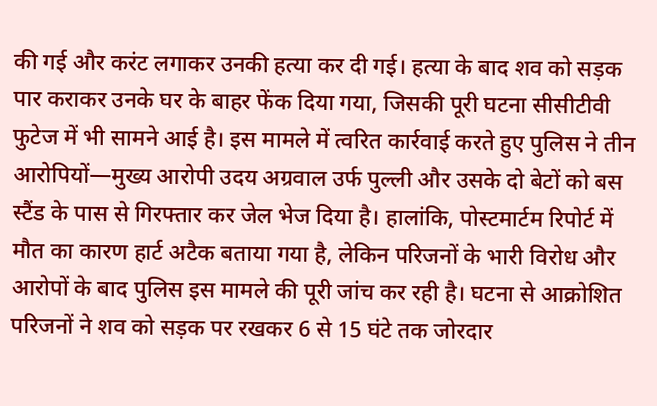की गई और करंट लगाकर उनकी हत्या कर दी गई। हत्या के बाद शव को सड़क पार कराकर उनके घर के बाहर फेंक दिया गया, जिसकी पूरी घटना सीसीटीवी फुटेज में भी सामने आई है। इस मामले में त्वरित कार्रवाई करते हुए पुलिस ने तीन आरोपियों—मुख्य आरोपी उदय अग्रवाल उर्फ पुल्ली और उसके दो बेटों को बस स्टैंड के पास से गिरफ्तार कर जेल भेज दिया है। हालांकि, पोस्टमार्टम रिपोर्ट में मौत का कारण हार्ट अटैक बताया गया है, लेकिन परिजनों के भारी विरोध और आरोपों के बाद पुलिस इस मामले की पूरी जांच कर रही है। घटना से आक्रोशित परिजनों ने शव को सड़क पर रखकर 6 से 15 घंटे तक जोरदार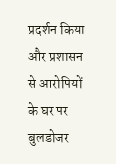प्रदर्शन किया और प्रशासन से आरोपियों के घर पर बुलडोजर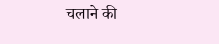चलाने की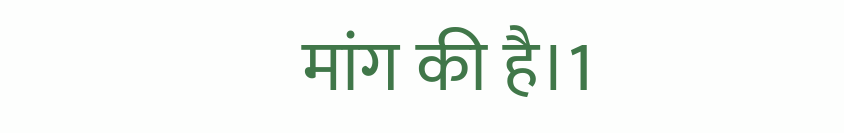मांग की है।1